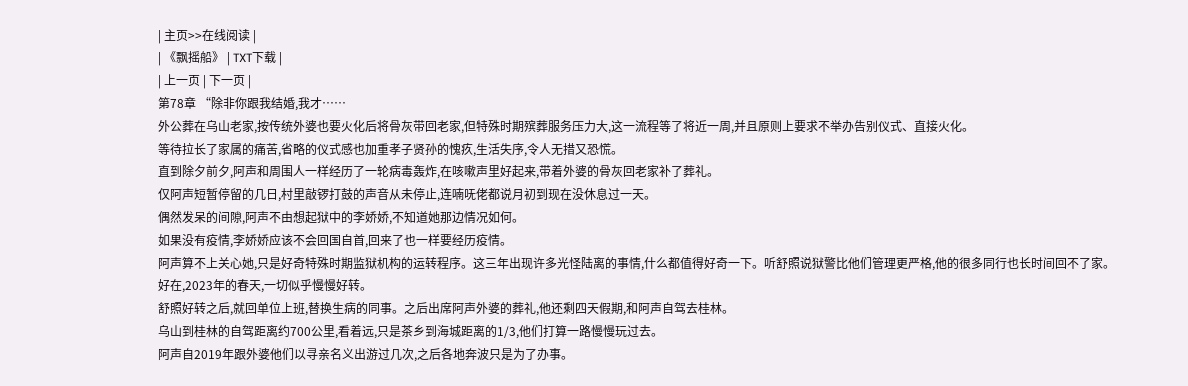| 主页>>在线阅读 |
| 《飘摇船》 | TXT下载 |
| 上一页 | 下一页 |
第78章 “除非你跟我结婚,我才……
外公葬在乌山老家,按传统外婆也要火化后将骨灰带回老家,但特殊时期殡葬服务压力大,这一流程等了将近一周,并且原则上要求不举办告别仪式、直接火化。
等待拉长了家属的痛苦,省略的仪式感也加重孝子贤孙的愧疚,生活失序,令人无措又恐慌。
直到除夕前夕,阿声和周围人一样经历了一轮病毒轰炸,在咳嗽声里好起来,带着外婆的骨灰回老家补了葬礼。
仅阿声短暂停留的几日,村里敲锣打鼓的声音从未停止,连喃呒佬都说月初到现在没休息过一天。
偶然发呆的间隙,阿声不由想起狱中的李娇娇,不知道她那边情况如何。
如果没有疫情,李娇娇应该不会回国自首,回来了也一样要经历疫情。
阿声算不上关心她,只是好奇特殊时期监狱机构的运转程序。这三年出现许多光怪陆离的事情,什么都值得好奇一下。听舒照说狱警比他们管理更严格,他的很多同行也长时间回不了家。
好在,2023年的春天,一切似乎慢慢好转。
舒照好转之后,就回单位上班,替换生病的同事。之后出席阿声外婆的葬礼,他还剩四天假期,和阿声自驾去桂林。
乌山到桂林的自驾距离约700公里,看着远,只是茶乡到海城距离的1/3,他们打算一路慢慢玩过去。
阿声自2019年跟外婆他们以寻亲名义出游过几次,之后各地奔波只是为了办事。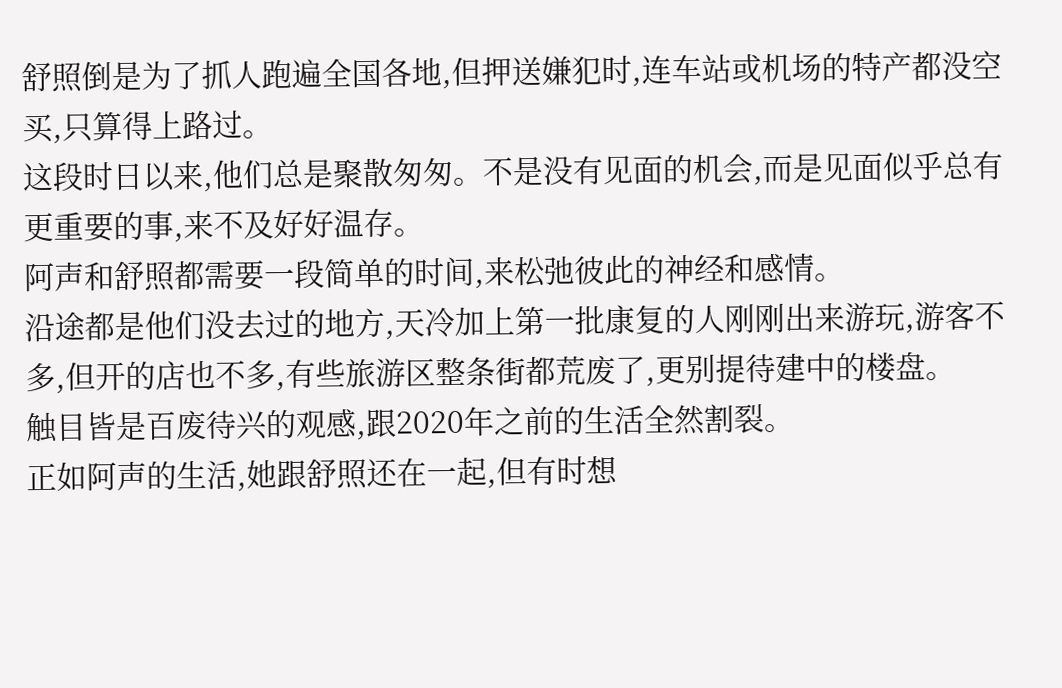舒照倒是为了抓人跑遍全国各地,但押送嫌犯时,连车站或机场的特产都没空买,只算得上路过。
这段时日以来,他们总是聚散匆匆。不是没有见面的机会,而是见面似乎总有更重要的事,来不及好好温存。
阿声和舒照都需要一段简单的时间,来松弛彼此的神经和感情。
沿途都是他们没去过的地方,天冷加上第一批康复的人刚刚出来游玩,游客不多,但开的店也不多,有些旅游区整条街都荒废了,更别提待建中的楼盘。
触目皆是百废待兴的观感,跟2020年之前的生活全然割裂。
正如阿声的生活,她跟舒照还在一起,但有时想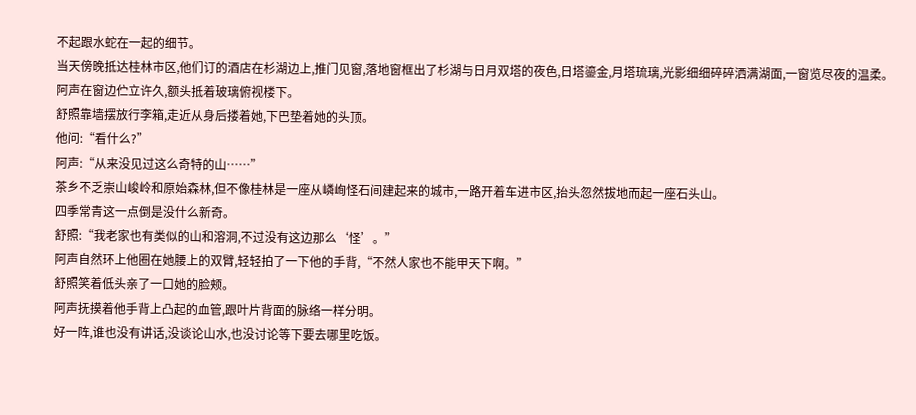不起跟水蛇在一起的细节。
当天傍晚抵达桂林市区,他们订的酒店在杉湖边上,推门见窗,落地窗框出了杉湖与日月双塔的夜色,日塔鎏金,月塔琉璃,光影细细碎碎洒满湖面,一窗览尽夜的温柔。
阿声在窗边伫立许久,额头抵着玻璃俯视楼下。
舒照靠墙摆放行李箱,走近从身后搂着她,下巴垫着她的头顶。
他问:“看什么?”
阿声:“从来没见过这么奇特的山……”
茶乡不乏崇山峻岭和原始森林,但不像桂林是一座从嶙峋怪石间建起来的城市,一路开着车进市区,抬头忽然拔地而起一座石头山。
四季常青这一点倒是没什么新奇。
舒照:“我老家也有类似的山和溶洞,不过没有这边那么‘怪’。”
阿声自然环上他圈在她腰上的双臂,轻轻拍了一下他的手背,“不然人家也不能甲天下啊。”
舒照笑着低头亲了一口她的脸颊。
阿声抚摸着他手背上凸起的血管,跟叶片背面的脉络一样分明。
好一阵,谁也没有讲话,没谈论山水,也没讨论等下要去哪里吃饭。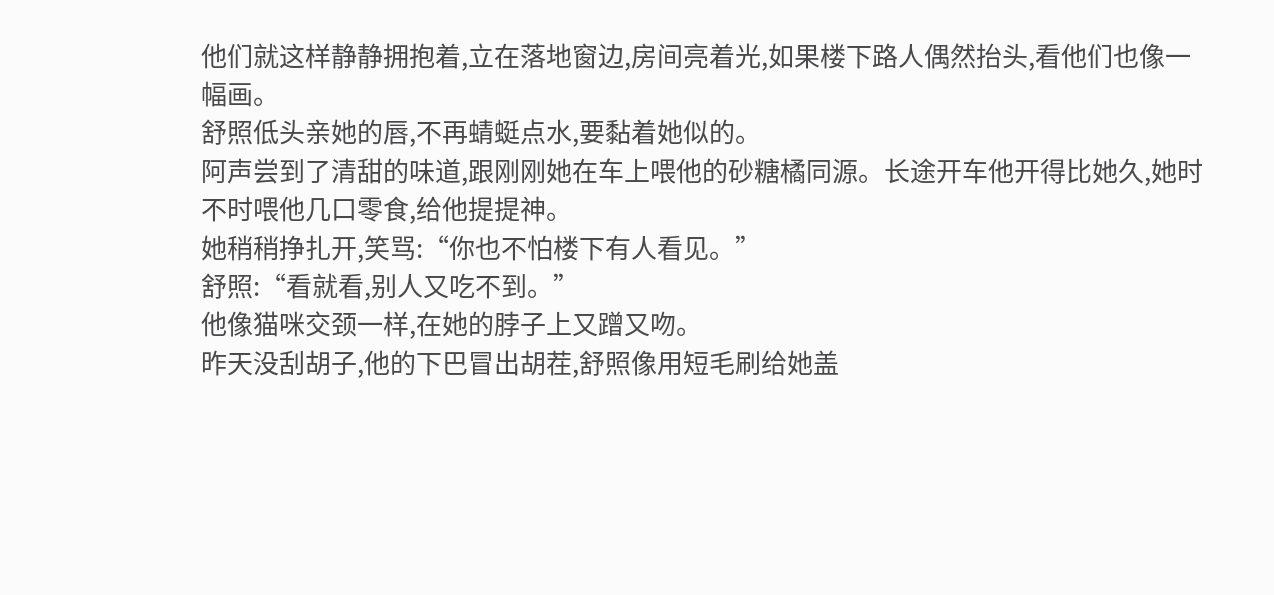他们就这样静静拥抱着,立在落地窗边,房间亮着光,如果楼下路人偶然抬头,看他们也像一幅画。
舒照低头亲她的唇,不再蜻蜓点水,要黏着她似的。
阿声尝到了清甜的味道,跟刚刚她在车上喂他的砂糖橘同源。长途开车他开得比她久,她时不时喂他几口零食,给他提提神。
她稍稍挣扎开,笑骂:“你也不怕楼下有人看见。”
舒照:“看就看,别人又吃不到。”
他像猫咪交颈一样,在她的脖子上又蹭又吻。
昨天没刮胡子,他的下巴冒出胡茬,舒照像用短毛刷给她盖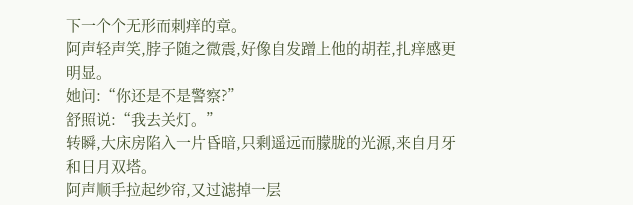下一个个无形而刺痒的章。
阿声轻声笑,脖子随之微震,好像自发蹭上他的胡茬,扎痒感更明显。
她问:“你还是不是警察?”
舒照说:“我去关灯。”
转瞬,大床房陷入一片昏暗,只剩遥远而朦胧的光源,来自月牙和日月双塔。
阿声顺手拉起纱帘,又过滤掉一层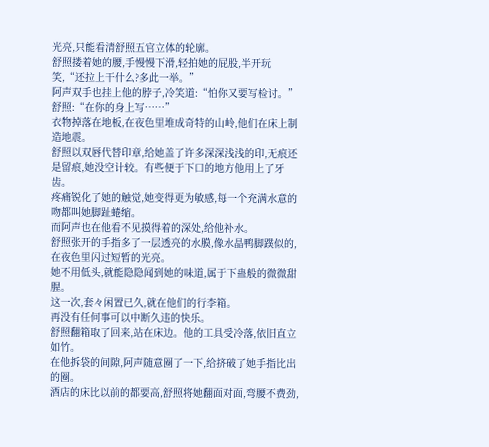光亮,只能看清舒照五官立体的轮廓。
舒照搂着她的腰,手慢慢下滑,轻拍她的屁股,半开玩笑,“还拉上干什么?多此一举。”
阿声双手也挂上他的脖子,冷笑道:“怕你又要写检讨。”
舒照:“在你的身上写……”
衣物掉落在地板,在夜色里堆成奇特的山岭,他们在床上制造地震。
舒照以双唇代替印章,给她盖了许多深深浅浅的印,无痕还是留痕,她没空计较。有些便于下口的地方他用上了牙齿。
疼痛锐化了她的触觉,她变得更为敏感,每一个充满水意的吻都叫她脚趾蜷缩。
而阿声也在他看不见摸得着的深处,给他补水。
舒照张开的手指多了一层透亮的水膜,像水晶鸭脚蹼似的,在夜色里闪过短暂的光亮。
她不用低头,就能隐隐闻到她的味道,属于下蛊般的微微甜腥。
这一次,套々闲置已久,就在他们的行李箱。
再没有任何事可以中断久违的快乐。
舒照翻箱取了回来,站在床边。他的工具受冷落,依旧直立如竹。
在他拆袋的间隙,阿声随意圈了一下,给挤破了她手指比出的圈。
酒店的床比以前的都要高,舒照将她翻面对面,弯腰不费劲,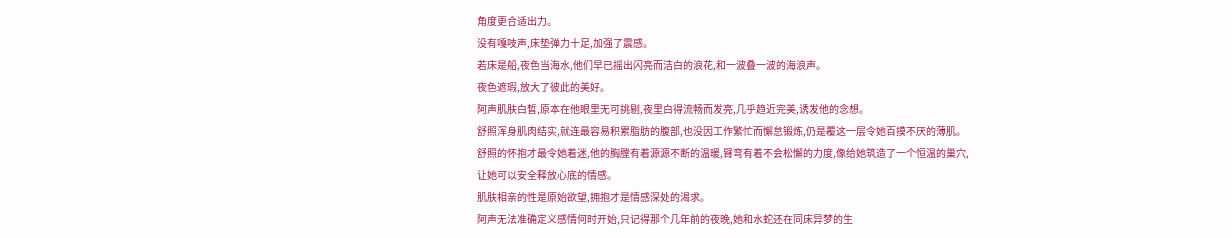角度更合适出力。
没有嘎吱声,床垫弹力十足,加强了震感。
若床是船,夜色当海水,他们早已摇出闪亮而洁白的浪花,和一波叠一波的海浪声。
夜色遮瑕,放大了彼此的美好。
阿声肌肤白皙,原本在他眼里无可挑剔,夜里白得流畅而发亮,几乎趋近完美,诱发他的念想。
舒照浑身肌肉结实,就连最容易积累脂肪的腹部,也没因工作繁忙而懈怠锻炼,仍是覆这一层令她百摸不厌的薄肌。
舒照的怀抱才最令她着迷,他的胸膛有着源源不断的温暖,臂弯有着不会松懈的力度,像给她筑造了一个恒温的巢穴,让她可以安全释放心底的情感。
肌肤相亲的性是原始欲望,拥抱才是情感深处的渴求。
阿声无法准确定义感情何时开始,只记得那个几年前的夜晚,她和水蛇还在同床异梦的生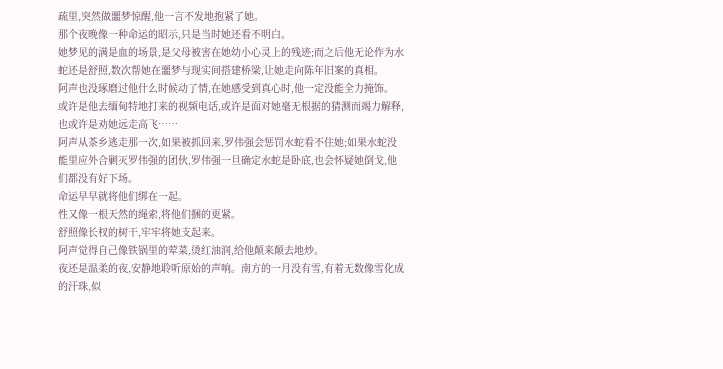疏里,突然做噩梦惊醒,他一言不发地抱紧了她。
那个夜晚像一种命运的昭示,只是当时她还看不明白。
她梦见的满是血的场景,是父母被害在她幼小心灵上的残迹;而之后他无论作为水蛇还是舒照,数次帮她在噩梦与现实间搭建桥梁,让她走向陈年旧案的真相。
阿声也没琢磨过他什么时候动了情,在她感受到真心时,他一定没能全力掩饰。
或许是他去缅甸特地打来的视频电话,或许是面对她毫无根据的猜测而竭力解释,也或许是劝她远走高飞……
阿声从茶乡逃走那一次,如果被抓回来,罗伟强会惩罚水蛇看不住她;如果水蛇没能里应外合剿灭罗伟强的团伙,罗伟强一旦确定水蛇是卧底,也会怀疑她倒戈,他们都没有好下场。
命运早早就将他们绑在一起。
性又像一根天然的绳索,将他们捆的更紧。
舒照像长杈的树干,牢牢将她支起来。
阿声觉得自己像铁锅里的荤菜,烫红油润,给他颠来颠去地炒。
夜还是温柔的夜,安静地聆听原始的声响。南方的一月没有雪,有着无数像雪化成的汗珠,似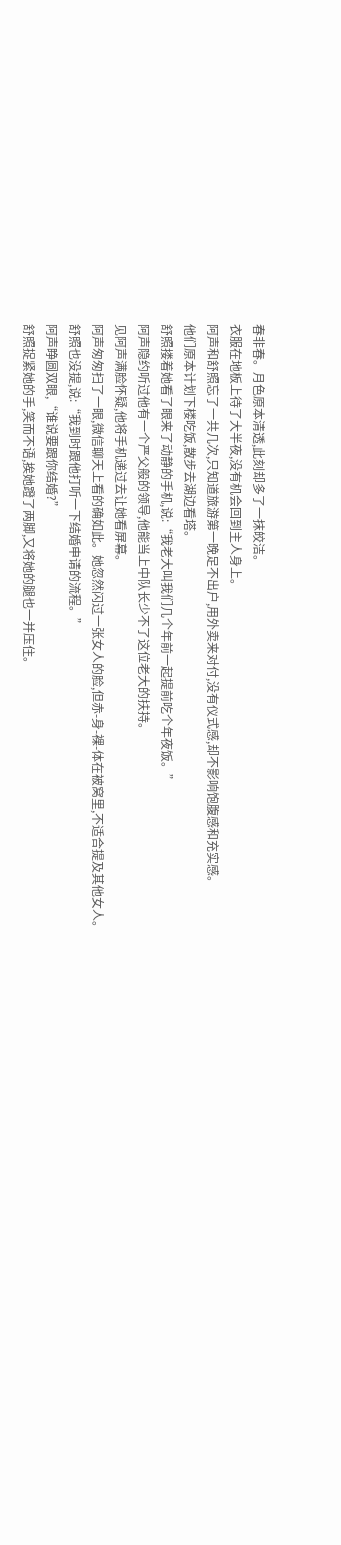春非春。月色原本清透,此刻却多了一抹皎洁。
衣服在地板上待了大半夜,没有机会回到主人身上。
阿声和舒照忘了一共几次,只知道旅游第一晚足不出户,用外卖来对付,没有仪式感,却不影响饱腹感和充实感。
他们原本计划下楼吃饭,散步去湖边看塔。
舒照搂着她看了眼来了动静的手机,说:“我老大叫我们几个年前一起提前吃个年夜饭。”
阿声隐约听过他有一个严父般的领导,他能当上中队长少不了这位老大的扶持。
见阿声满脸怀疑,他将手机递过去让她看屏幕。
阿声匆匆扫了一眼,微信聊天上看的确如此。她忽然闪过一张女人的脸,但赤-身-裸-体在被窝里,不适合提及其他女人。
舒照也没提,说:“我到时跟他打听一下结婚申请的流程。”
阿声睁圆双眼,“谁说要跟你结婚?”
舒照捉紧她的手,笑而不语,挨她蹬了两脚,又将她的腿也一并压住。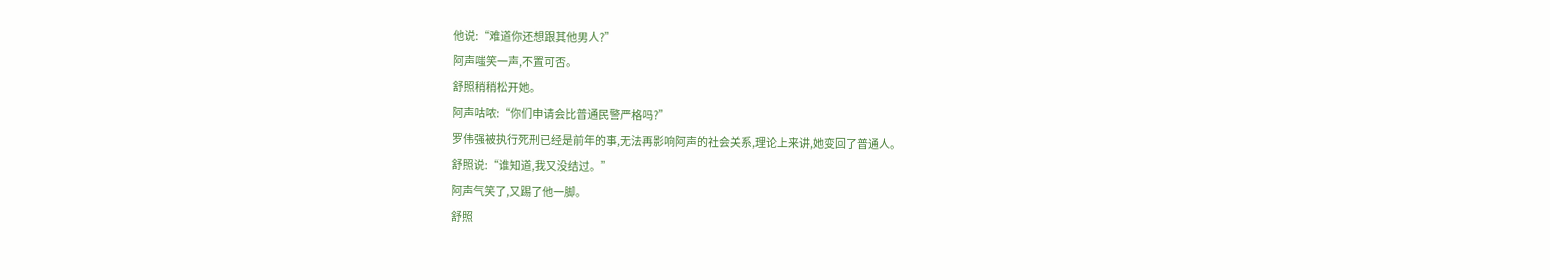他说:“难道你还想跟其他男人?”
阿声嗤笑一声,不置可否。
舒照稍稍松开她。
阿声咕哝:“你们申请会比普通民警严格吗?”
罗伟强被执行死刑已经是前年的事,无法再影响阿声的社会关系,理论上来讲,她变回了普通人。
舒照说:“谁知道,我又没结过。”
阿声气笑了,又踢了他一脚。
舒照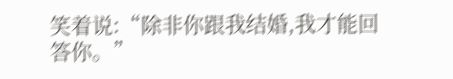笑着说:“除非你跟我结婚,我才能回答你。”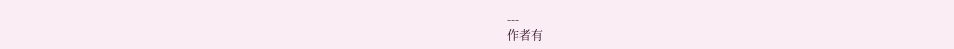---
作者有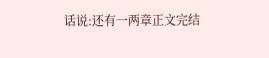话说:还有一两章正文完结